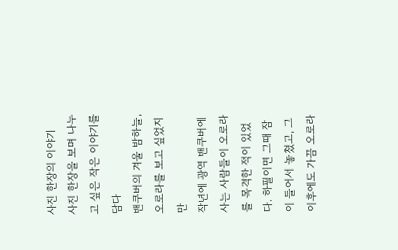사진 한장의 이야기
사진 한장을 보며 나누고 싶은 작은 이야기를 담다
밴쿠버의 겨울 밤하늘, 오로라를 보고 싶었지만
작년에 광역 밴쿠버에 사는 사람들이 오로라를 목격한 적이 있었다. 하필이면 그때 잠이 들어서 놓쳤고, 그 이후에도 가끔 오로라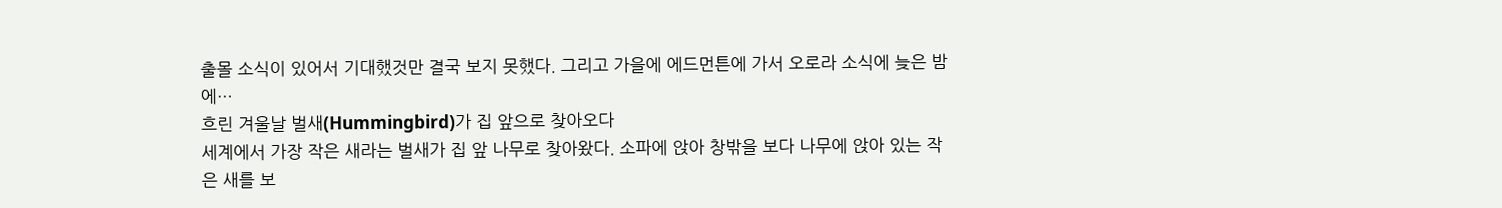출몰 소식이 있어서 기대했것만 결국 보지 못했다. 그리고 가을에 에드먼튼에 가서 오로라 소식에 늦은 밤에…
흐린 겨울날 벌새(Hummingbird)가 집 앞으로 찾아오다
세계에서 가장 작은 새라는 벌새가 집 앞 나무로 찾아왔다. 소파에 앉아 창밖을 보다 나무에 앉아 있는 작은 새를 보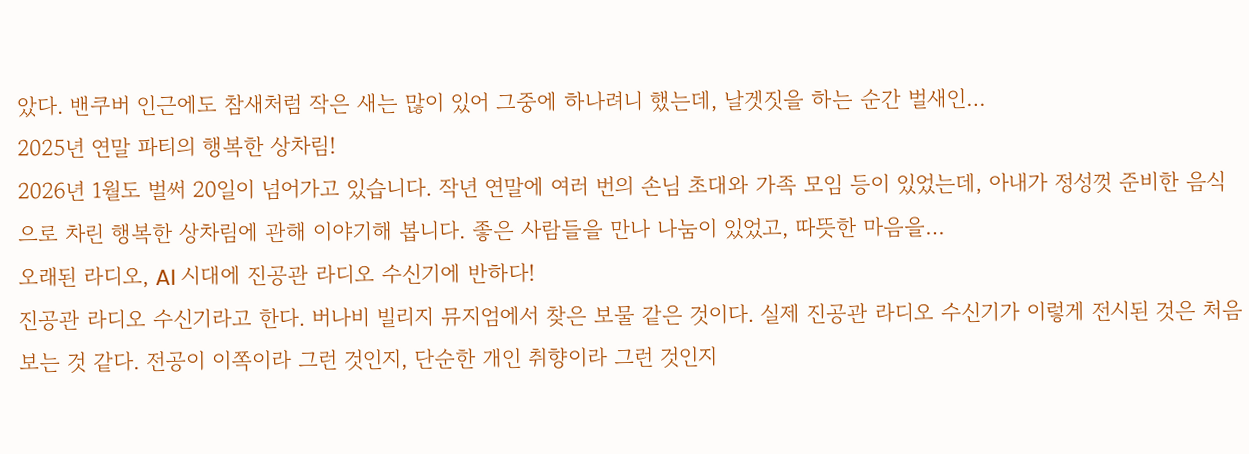았다. 밴쿠버 인근에도 참새처럼 작은 새는 많이 있어 그중에 하나려니 했는데, 날겟짓을 하는 순간 벌새인…
2025년 연말 파티의 행복한 상차림!
2026년 1월도 벌써 20일이 넘어가고 있습니다. 작년 연말에 여러 번의 손님 초대와 가족 모임 등이 있었는데, 아내가 정성껏 준비한 음식으로 차린 행복한 상차림에 관해 이야기해 봅니다. 좋은 사람들을 만나 나눔이 있었고, 따뜻한 마음을…
오래된 라디오, AI 시대에 진공관 라디오 수신기에 반하다!
진공관 라디오 수신기라고 한다. 버나비 빌리지 뮤지엄에서 찾은 보물 같은 것이다. 실제 진공관 라디오 수신기가 이렇게 전시된 것은 처음 보는 것 같다. 전공이 이쪽이라 그런 것인지, 단순한 개인 취향이라 그런 것인지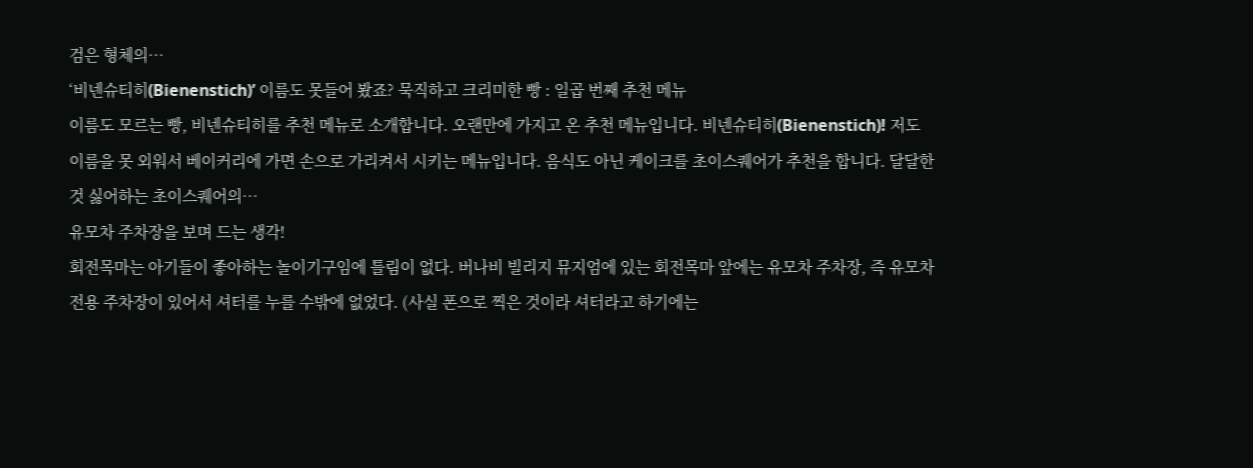검은 형체의…
‘비넨슈티히(Bienenstich)’ 이름도 못들어 봤죠? 묵직하고 크리미한 빵 : 일곱 번째 추천 메뉴
이름도 모르는 빵, 비넨슈티히를 추천 메뉴로 소개합니다. 오랜만에 가지고 온 추천 메뉴입니다. 비넨슈티히(Bienenstich)! 저도 이름을 못 외워서 베이커리에 가면 손으로 가리켜서 시키는 메뉴입니다. 음식도 아닌 케이크를 초이스퀘어가 추천을 합니다. 달달한 것 싫어하는 초이스퀘어의…
유모차 주차장을 보며 드는 생각!
회전목마는 아기들이 좋아하는 놀이기구임에 틀림이 없다. 버나비 빌리지 뮤지엄에 있는 회전목마 앞에는 유모차 주차장, 즉 유모차 전용 주차장이 있어서 셔터를 누를 수밖에 없었다. (사실 폰으로 찍은 것이라 셔터라고 하기에는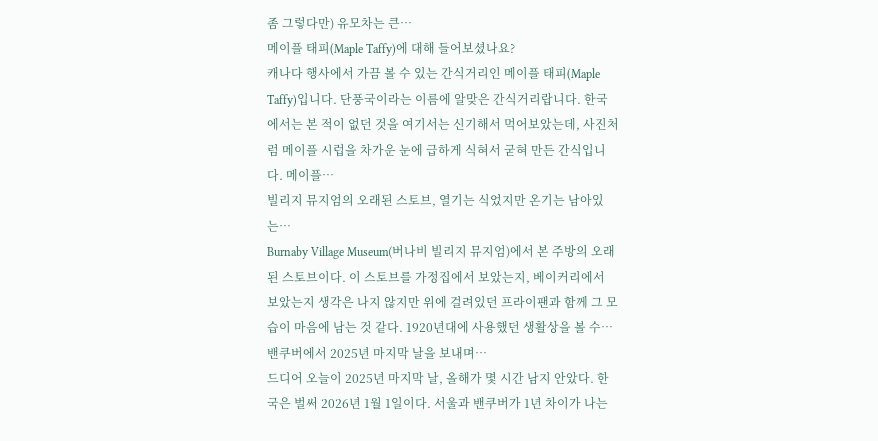좀 그렇다만) 유모차는 큰…
메이플 태피(Maple Taffy)에 대해 들어보셨나요?
캐나다 행사에서 가끔 볼 수 있는 간식거리인 메이플 태피(Maple Taffy)입니다. 단풍국이라는 이름에 알맞은 간식거리랍니다. 한국에서는 본 적이 없던 것을 여기서는 신기해서 먹어보았는데, 사진처럼 메이플 시럽을 차가운 눈에 급하게 식혀서 굳혀 만든 간식입니다. 메이플…
빌리지 뮤지엄의 오래된 스토브, 열기는 식었지만 온기는 남아있는…
Burnaby Village Museum(버나비 빌리지 뮤지엄)에서 본 주방의 오래된 스토브이다. 이 스토브를 가정집에서 보았는지, 베이커리에서 보았는지 생각은 나지 않지만 위에 걸려있던 프라이팬과 함께 그 모습이 마음에 남는 것 같다. 1920년대에 사용했던 생활상을 볼 수…
밴쿠버에서 2025년 마지막 날을 보내며…
드디어 오늘이 2025년 마지막 날, 올해가 몇 시간 남지 안았다. 한국은 벌써 2026년 1월 1일이다. 서울과 밴쿠버가 1년 차이가 나는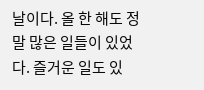날이다. 올 한 해도 정말 많은 일들이 있었다. 즐거운 일도 있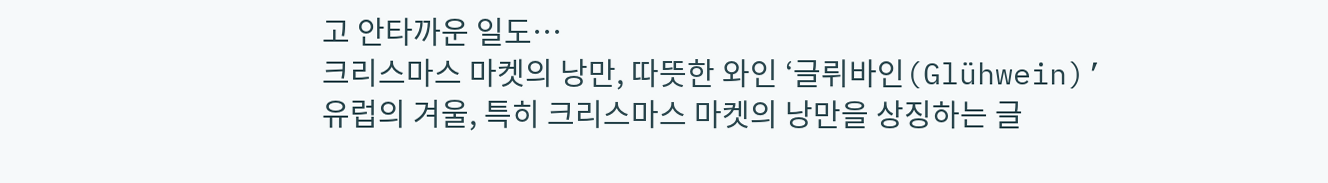고 안타까운 일도…
크리스마스 마켓의 낭만, 따뜻한 와인 ‘글뤼바인(Glühwein)’
유럽의 겨울, 특히 크리스마스 마켓의 낭만을 상징하는 글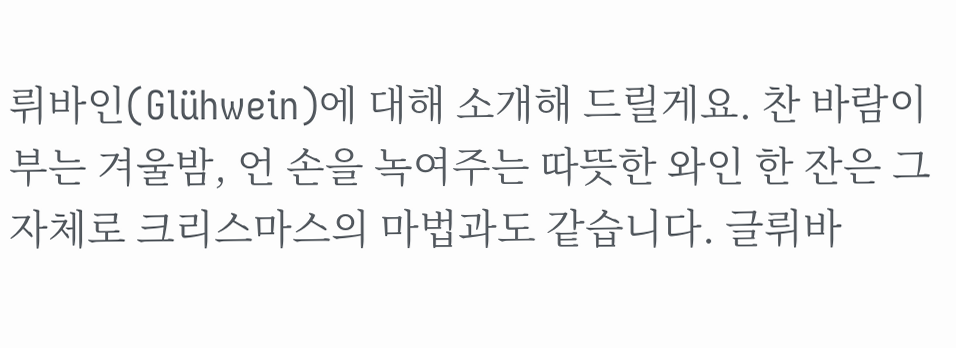뤼바인(Glühwein)에 대해 소개해 드릴게요. 찬 바람이 부는 겨울밤, 언 손을 녹여주는 따뜻한 와인 한 잔은 그 자체로 크리스마스의 마법과도 같습니다. 글뤼바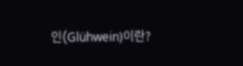인(Glühwein)이란?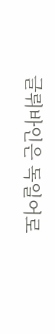글뤼바인은 독일어로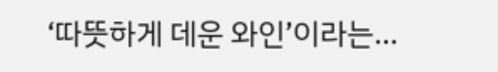‘따뜻하게 데운 와인’이라는…